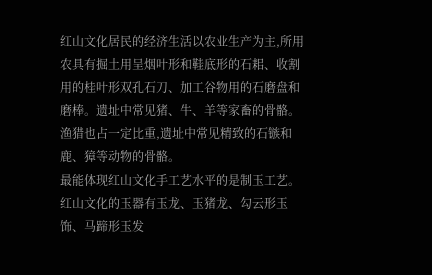红山文化居民的经济生活以农业生产为主,所用农具有掘土用呈烟叶形和鞋底形的石耜、收割用的桂叶形双孔石刀、加工谷物用的石磨盘和磨棒。遗址中常见猪、牛、羊等家畜的骨骼。渔猎也占一定比重,遗址中常见精致的石镞和鹿、獐等动物的骨骼。
最能体现红山文化手工艺水平的是制玉工艺。红山文化的玉器有玉龙、玉猪龙、勾云形玉饰、马蹄形玉发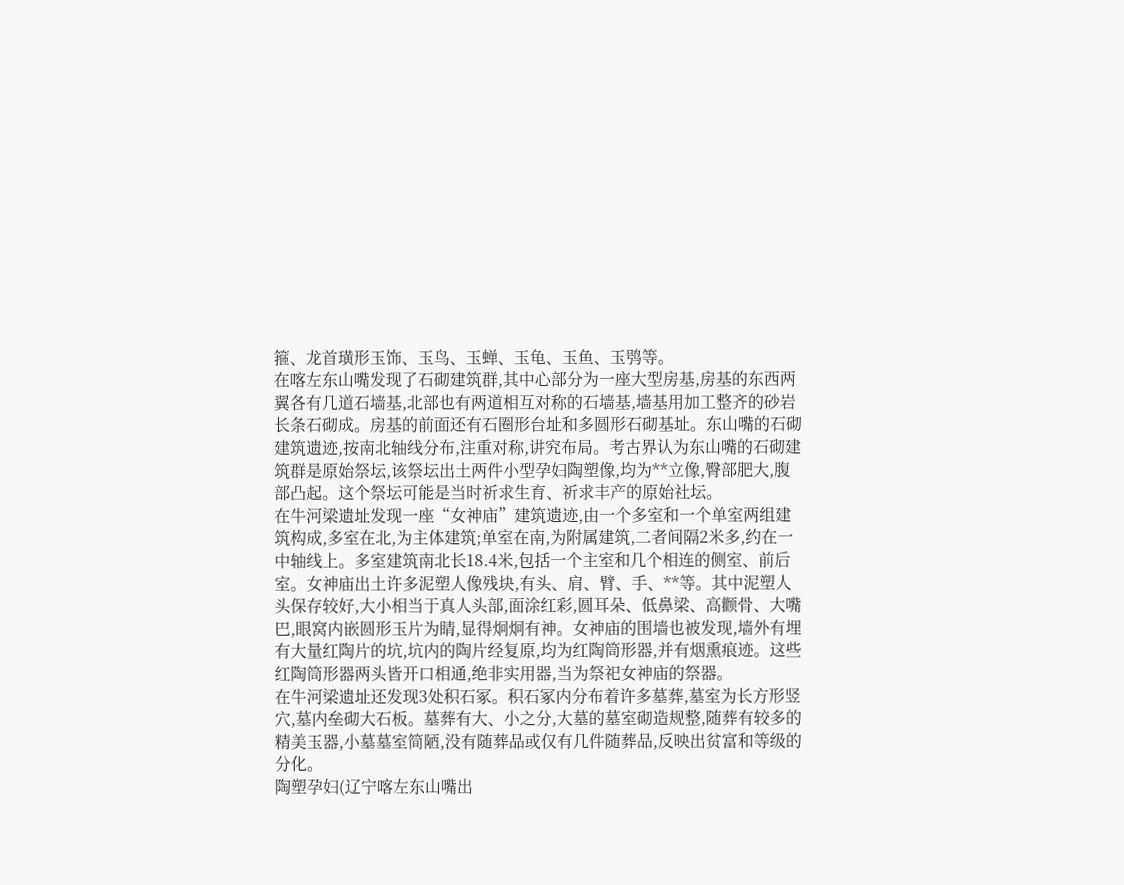箍、龙首璜形玉饰、玉鸟、玉蝉、玉龟、玉鱼、玉鸮等。
在喀左东山嘴发现了石砌建筑群,其中心部分为一座大型房基,房基的东西两翼各有几道石墙基,北部也有两道相互对称的石墙基,墙基用加工整齐的砂岩长条石砌成。房基的前面还有石圈形台址和多圆形石砌基址。东山嘴的石砌建筑遗迹,按南北轴线分布,注重对称,讲究布局。考古界认为东山嘴的石砌建筑群是原始祭坛,该祭坛出土两件小型孕妇陶塑像,均为**立像,臀部肥大,腹部凸起。这个祭坛可能是当时祈求生育、祈求丰产的原始社坛。
在牛河梁遗址发现一座“女神庙”建筑遗迹,由一个多室和一个单室两组建筑构成,多室在北,为主体建筑;单室在南,为附属建筑,二者间隔2米多,约在一中轴线上。多室建筑南北长18.4米,包括一个主室和几个相连的侧室、前后室。女神庙出土许多泥塑人像残块,有头、肩、臂、手、**等。其中泥塑人头保存较好,大小相当于真人头部,面涂红彩,圆耳朵、低鼻梁、高颧骨、大嘴巴,眼窝内嵌圆形玉片为睛,显得炯炯有神。女神庙的围墙也被发现,墙外有埋有大量红陶片的坑,坑内的陶片经复原,均为红陶筒形器,并有烟熏痕迹。这些红陶筒形器两头皆开口相通,绝非实用器,当为祭祀女神庙的祭器。
在牛河梁遗址还发现3处积石冢。积石冢内分布着许多墓葬,墓室为长方形竖穴,墓内垒砌大石板。墓葬有大、小之分,大墓的墓室砌造规整,随葬有较多的精美玉器,小墓墓室简陋,没有随葬品或仅有几件随葬品,反映出贫富和等级的分化。
陶塑孕妇(辽宁喀左东山嘴出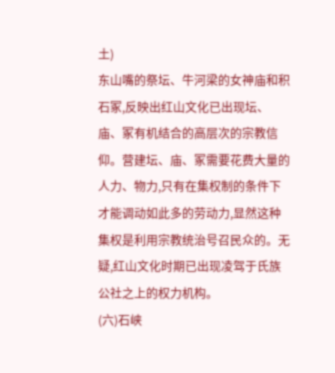土)
东山嘴的祭坛、牛河梁的女神庙和积石冢,反映出红山文化已出现坛、庙、冢有机结合的高层次的宗教信仰。营建坛、庙、冢需要花费大量的人力、物力,只有在集权制的条件下才能调动如此多的劳动力,显然这种集权是利用宗教统治号召民众的。无疑,红山文化时期已出现凌驾于氏族公社之上的权力机构。
(六)石峡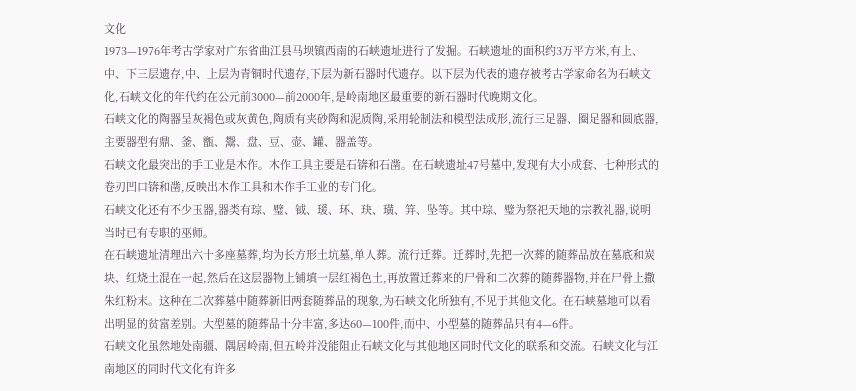文化
1973—1976年考古学家对广东省曲江县马坝镇西南的石峡遗址进行了发掘。石峡遗址的面积约3万平方米,有上、中、下三层遗存,中、上层为青铜时代遗存,下层为新石器时代遗存。以下层为代表的遗存被考古学家命名为石峡文化,石峡文化的年代约在公元前3000—前2000年,是岭南地区最重要的新石器时代晚期文化。
石峡文化的陶器呈灰褐色或灰黄色,陶质有夹砂陶和泥质陶,采用轮制法和模型法成形,流行三足器、圈足器和圆底器,主要器型有鼎、釜、甑、鬶、盘、豆、壶、罐、器盖等。
石峡文化最突出的手工业是木作。木作工具主要是石锛和石凿。在石峡遗址47号墓中,发现有大小成套、七种形式的卷刃凹口锛和凿,反映出木作工具和木作手工业的专门化。
石峡文化还有不少玉器,器类有琮、璧、钺、瑗、环、玦、璜、笄、坠等。其中琮、璧为祭祀天地的宗教礼器,说明当时已有专职的巫师。
在石峡遗址清理出六十多座墓葬,均为长方形土坑墓,单人葬。流行迁葬。迁葬时,先把一次葬的随葬品放在墓底和炭块、红烧土混在一起,然后在这层器物上铺填一层红褐色土,再放置迁葬来的尸骨和二次葬的随葬器物,并在尸骨上撒朱红粉末。这种在二次葬墓中随葬新旧两套随葬品的现象,为石峡文化所独有,不见于其他文化。在石峡墓地可以看出明显的贫富差别。大型墓的随葬品十分丰富,多达60—100件,而中、小型墓的随葬品只有4—6件。
石峡文化虽然地处南疆、隅居岭南,但五岭并没能阻止石峡文化与其他地区同时代文化的联系和交流。石峡文化与江南地区的同时代文化有许多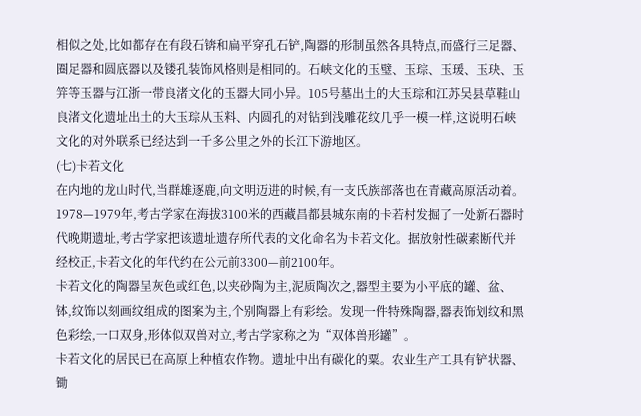相似之处,比如都存在有段石锛和扁平穿孔石铲,陶器的形制虽然各具特点,而盛行三足器、圈足器和圆底器以及镂孔装饰风格则是相同的。石峡文化的玉璧、玉琮、玉瑗、玉玦、玉笄等玉器与江浙一带良渚文化的玉器大同小异。105号墓出土的大玉琮和江苏吴县草鞋山良渚文化遗址出土的大玉琮从玉料、内圆孔的对钻到浅雕花纹几乎一模一样,这说明石峡文化的对外联系已经达到一千多公里之外的长江下游地区。
(七)卡若文化
在内地的龙山时代,当群雄逐鹿,向文明迈进的时候,有一支氏族部落也在青藏高原活动着。
1978—1979年,考古学家在海拔3100米的西藏昌都县城东南的卡若村发掘了一处新石器时代晚期遗址,考古学家把该遗址遗存所代表的文化命名为卡若文化。据放射性碳素断代并经校正,卡若文化的年代约在公元前3300—前2100年。
卡若文化的陶器呈灰色或红色,以夹砂陶为主,泥质陶次之,器型主要为小平底的罐、盆、钵,纹饰以刻画纹组成的图案为主,个别陶器上有彩绘。发现一件特殊陶器,器表饰划纹和黑色彩绘,一口双身,形体似双兽对立,考古学家称之为“双体兽形罐”。
卡若文化的居民已在高原上种植农作物。遗址中出有碳化的粟。农业生产工具有铲状器、锄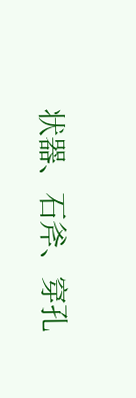状器、石斧、穿孔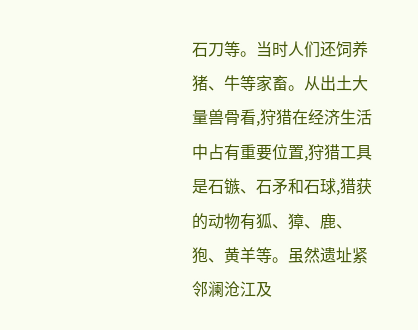石刀等。当时人们还饲养猪、牛等家畜。从出土大量兽骨看,狩猎在经济生活中占有重要位置,狩猎工具是石镞、石矛和石球,猎获的动物有狐、獐、鹿、狍、黄羊等。虽然遗址紧邻澜沧江及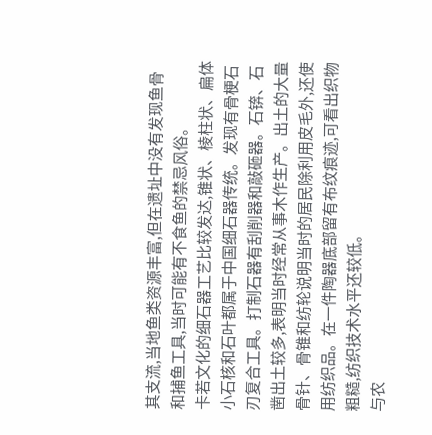其支流,当地鱼类资源丰富,但在遗址中没有发现鱼骨和捕鱼工具,当时可能有不食鱼的禁忌风俗。
卡若文化的细石器工艺比较发达,锥状、棱柱状、扁体小石核和石叶都属于中国细石器传统。发现有骨梗石刃复合工具。打制石器有刮削器和敲砸器。石锛、石凿出土较多,表明当时经常从事木作生产。出土的大量骨针、骨锥和纺轮说明当时的居民除利用皮毛外,还使用纺织品。在一件陶器底部留有布纹痕迹,可看出织物粗糙,纺织技术水平还较低。
与农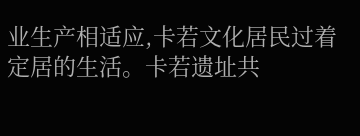业生产相适应,卡若文化居民过着定居的生活。卡若遗址共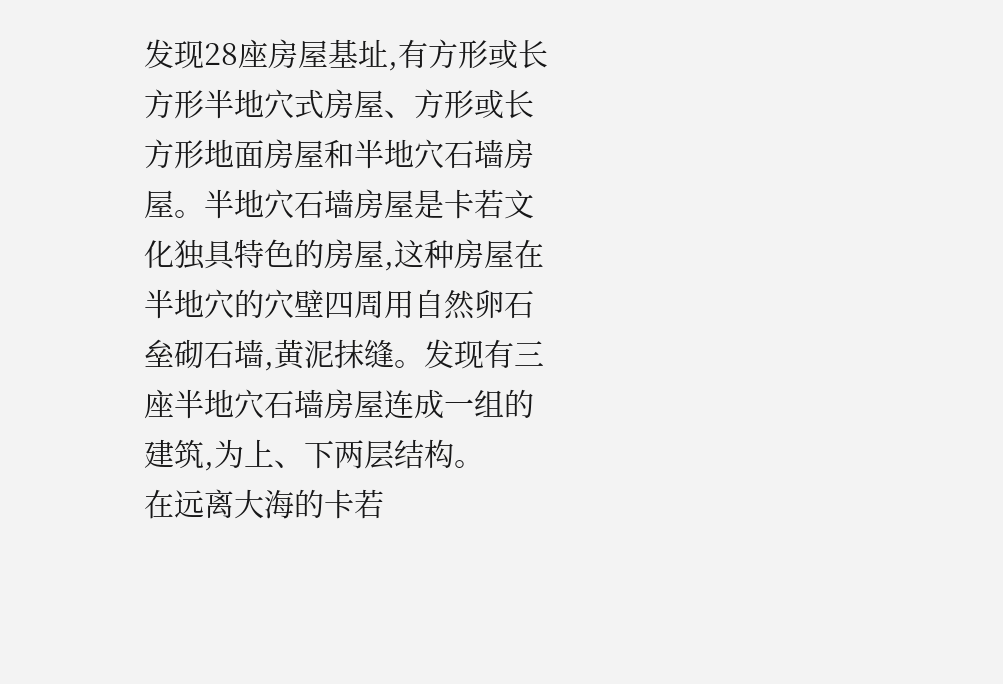发现28座房屋基址,有方形或长方形半地穴式房屋、方形或长方形地面房屋和半地穴石墙房屋。半地穴石墙房屋是卡若文化独具特色的房屋,这种房屋在半地穴的穴壁四周用自然卵石垒砌石墙,黄泥抹缝。发现有三座半地穴石墙房屋连成一组的建筑,为上、下两层结构。
在远离大海的卡若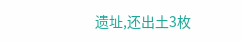遗址,还出土3枚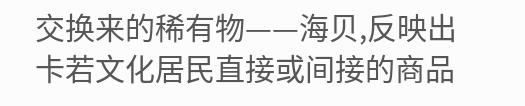交换来的稀有物——海贝,反映出卡若文化居民直接或间接的商品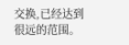交换,已经达到很远的范围。